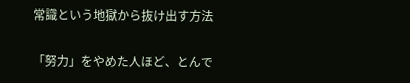常識という地獄から抜け出す方法

「努力」をやめた人ほど、とんで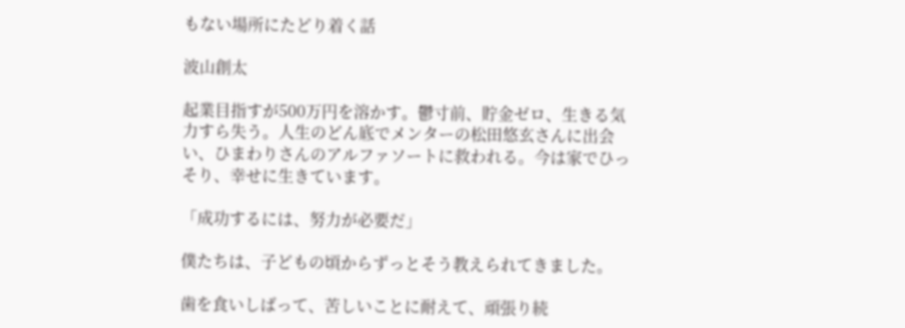もない場所にたどり着く話

波山創太

起業目指すが500万円を溶かす。鬱寸前、貯金ゼロ、生きる気力すら失う。人生のどん底でメンターの松田悠玄さんに出会い、ひまわりさんのアルファソートに救われる。今は家でひっそり、幸せに生きています。

「成功するには、努力が必要だ」

僕たちは、子どもの頃からずっとそう教えられてきました。

歯を食いしばって、苦しいことに耐えて、頑張り続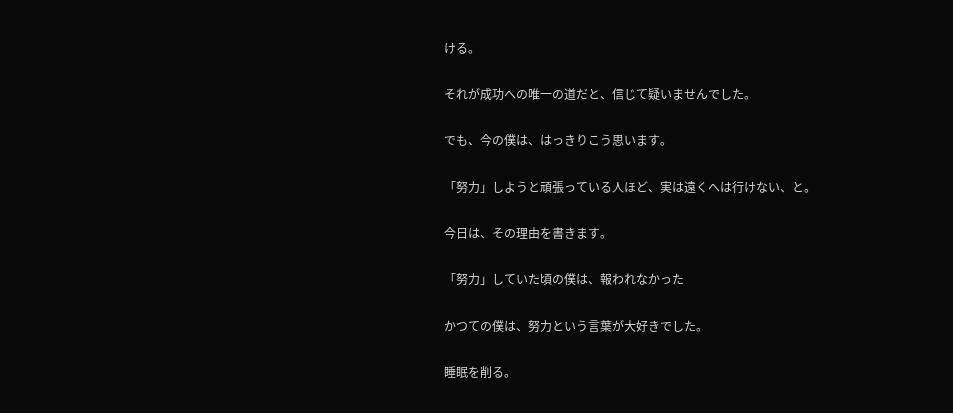ける。

それが成功への唯一の道だと、信じて疑いませんでした。

でも、今の僕は、はっきりこう思います。

「努力」しようと頑張っている人ほど、実は遠くへは行けない、と。

今日は、その理由を書きます。

「努力」していた頃の僕は、報われなかった

かつての僕は、努力という言葉が大好きでした。

睡眠を削る。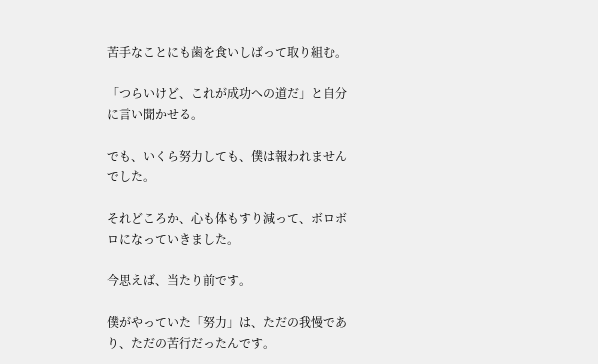苦手なことにも歯を食いしばって取り組む。

「つらいけど、これが成功への道だ」と自分に言い聞かせる。

でも、いくら努力しても、僕は報われませんでした。

それどころか、心も体もすり減って、ボロボロになっていきました。

今思えば、当たり前です。

僕がやっていた「努力」は、ただの我慢であり、ただの苦行だったんです。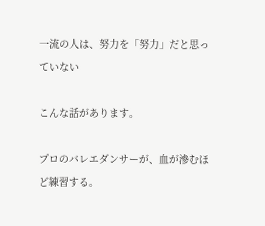一流の人は、努力を「努力」だと思っていない

こんな話があります。

プロのバレエダンサーが、血が滲むほど練習する。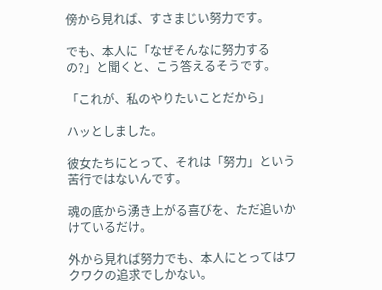傍から見れば、すさまじい努力です。

でも、本人に「なぜそんなに努力するの?」と聞くと、こう答えるそうです。

「これが、私のやりたいことだから」

ハッとしました。

彼女たちにとって、それは「努力」という苦行ではないんです。

魂の底から湧き上がる喜びを、ただ追いかけているだけ。

外から見れば努力でも、本人にとってはワクワクの追求でしかない。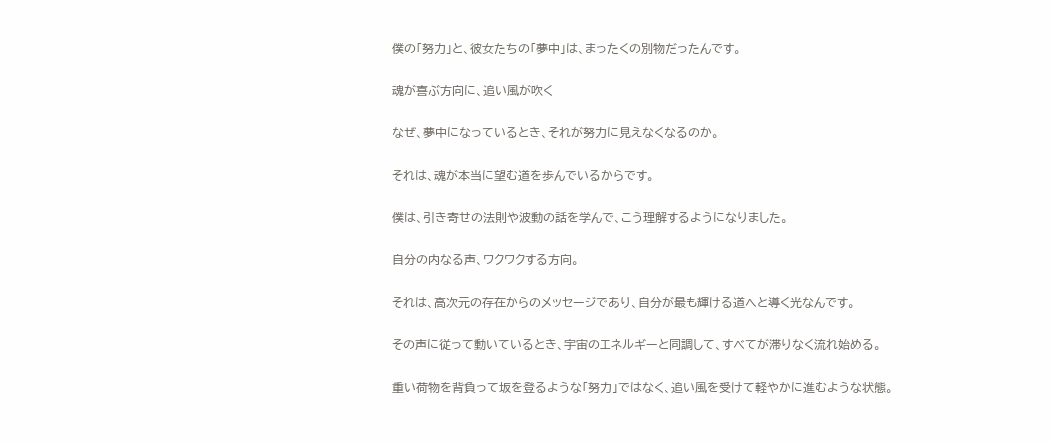僕の「努力」と、彼女たちの「夢中」は、まったくの別物だったんです。

魂が喜ぶ方向に、追い風が吹く

なぜ、夢中になっているとき、それが努力に見えなくなるのか。

それは、魂が本当に望む道を歩んでいるからです。

僕は、引き寄せの法則や波動の話を学んで、こう理解するようになりました。

自分の内なる声、ワクワクする方向。

それは、高次元の存在からのメッセージであり、自分が最も輝ける道へと導く光なんです。

その声に従って動いているとき、宇宙のエネルギーと同調して、すべてが滞りなく流れ始める。

重い荷物を背負って坂を登るような「努力」ではなく、追い風を受けて軽やかに進むような状態。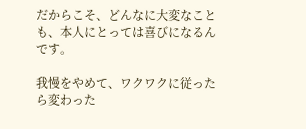だからこそ、どんなに大変なことも、本人にとっては喜びになるんです。

我慢をやめて、ワクワクに従ったら変わった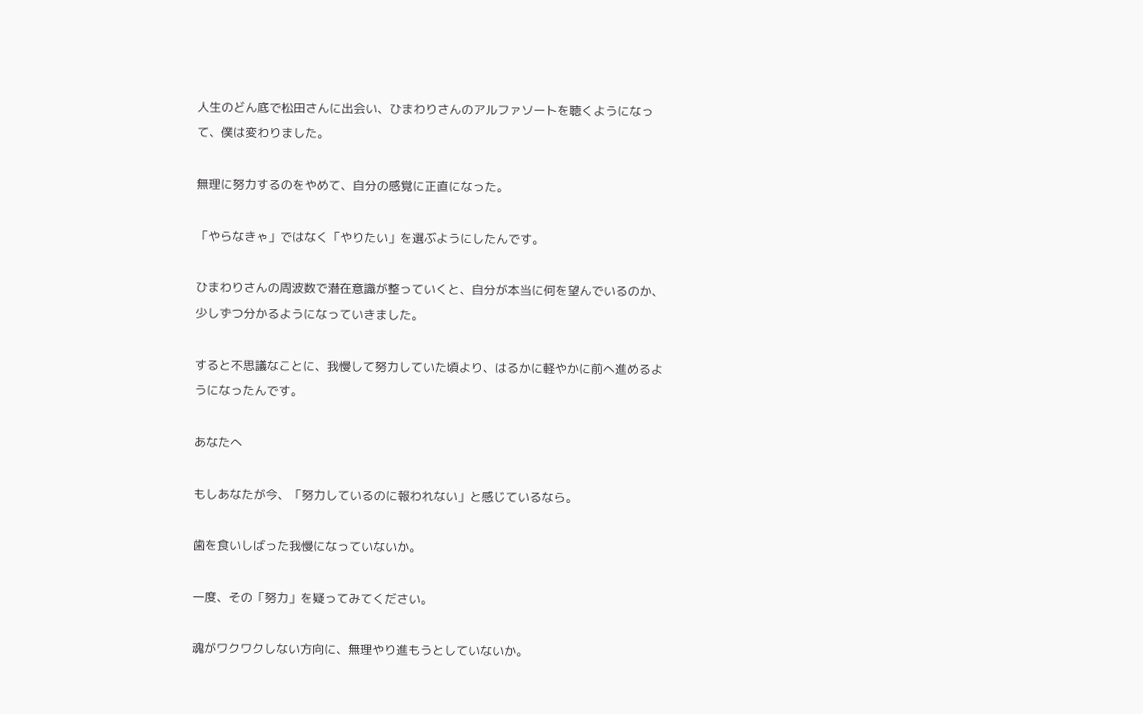人生のどん底で松田さんに出会い、ひまわりさんのアルファソートを聴くようになって、僕は変わりました。

無理に努力するのをやめて、自分の感覚に正直になった。

「やらなきゃ」ではなく「やりたい」を選ぶようにしたんです。

ひまわりさんの周波数で潜在意識が整っていくと、自分が本当に何を望んでいるのか、少しずつ分かるようになっていきました。

すると不思議なことに、我慢して努力していた頃より、はるかに軽やかに前へ進めるようになったんです。

あなたへ

もしあなたが今、「努力しているのに報われない」と感じているなら。

歯を食いしばった我慢になっていないか。

一度、その「努力」を疑ってみてください。

魂がワクワクしない方向に、無理やり進もうとしていないか。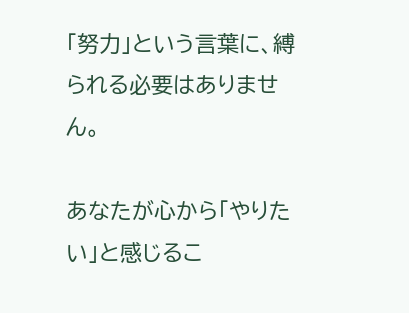「努力」という言葉に、縛られる必要はありません。

あなたが心から「やりたい」と感じるこ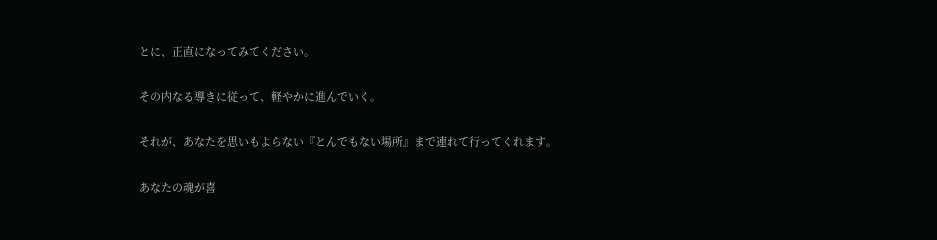とに、正直になってみてください。

その内なる導きに従って、軽やかに進んでいく。

それが、あなたを思いもよらない『とんでもない場所』まで連れて行ってくれます。

あなたの魂が喜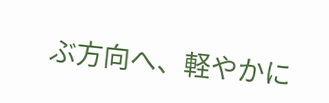ぶ方向へ、軽やかに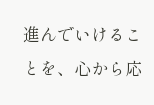進んでいけることを、心から応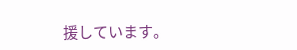援しています。